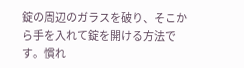錠の周辺のガラスを破り、そこから手を入れて錠を開ける方法です。慣れ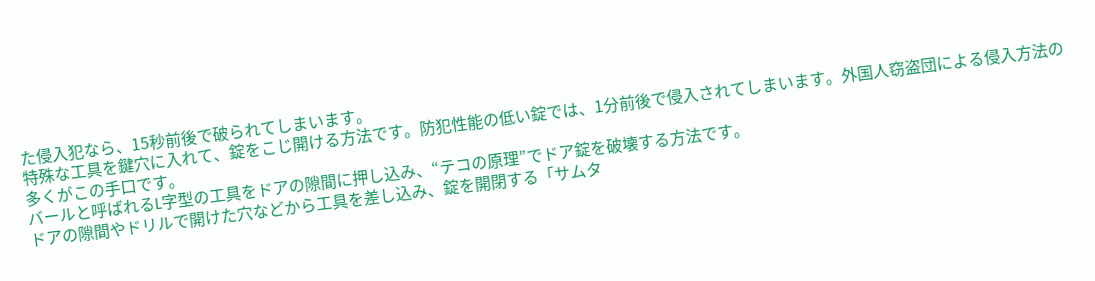た侵入犯なら、15秒前後で破られてしまいます。
特殊な工具を鍵穴に入れて、錠をこじ開ける方法です。防犯性能の低い錠では、1分前後で侵入されてしまいます。外国人窃盗団による侵入方法の多くがこの手口です。
バールと呼ばれるL字型の工具をドアの隙間に押し込み、“テコの原理”でドア錠を破壊する方法です。
ドアの隙間やドリルで開けた穴などから工具を差し込み、錠を開閉する「サムタ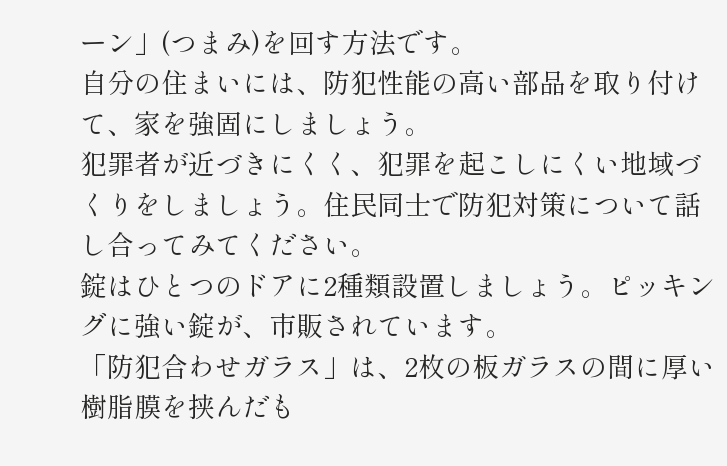ーン」(つまみ)を回す方法です。
自分の住まいには、防犯性能の高い部品を取り付けて、家を強固にしましょう。
犯罪者が近づきにくく、犯罪を起こしにくい地域づくりをしましょう。住民同士で防犯対策について話し合ってみてください。
錠はひとつのドアに2種類設置しましょう。ピッキングに強い錠が、市販されています。
「防犯合わせガラス」は、2枚の板ガラスの間に厚い樹脂膜を挟んだも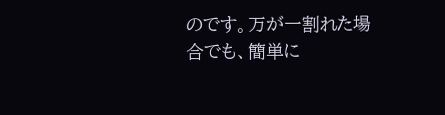のです。万が一割れた場合でも、簡単に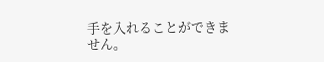手を入れることができません。